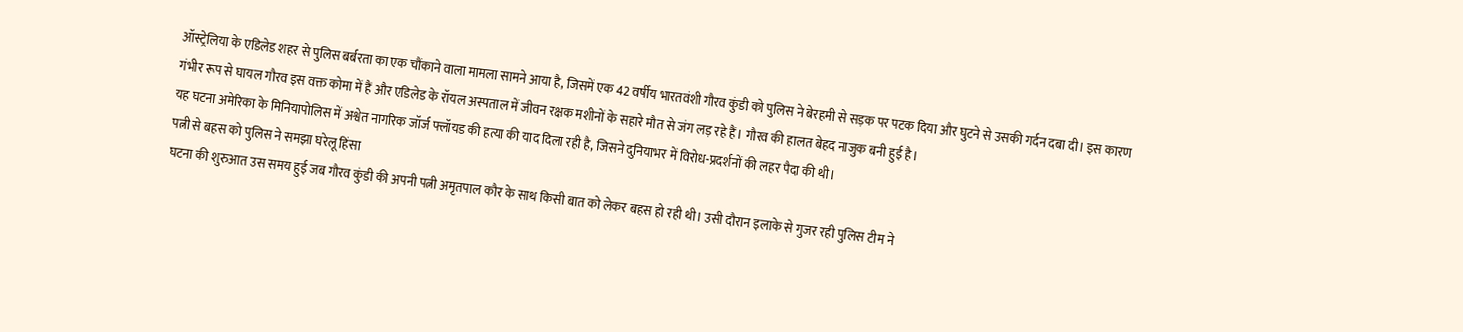ऑस्ट्रेलिया के एडिलेड शहर से पुलिस बर्बरता का एक चौंकाने वाला मामला सामने आया है, जिसमें एक 42 वर्षीय भारतवंशी गौरव कुंडी को पुलिस ने बेरहमी से सड़क पर पटक दिया और घुटने से उसकी गर्दन दबा दी। इस कारण गंभीर रूप से घायल गौरव इस वक्त कोमा में हैं और एडिलेड के रॉयल अस्पताल में जीवन रक्षक मशीनों के सहारे मौत से जंग लड़ रहे हैं। गौरव की हालत बेहद नाजुक बनी हुई है।
यह घटना अमेरिका के मिनियापोलिस में अश्वेत नागरिक जॉर्ज फ्लॉयड की हत्या की याद दिला रही है, जिसने दुनियाभर में विरोध-प्रदर्शनों की लहर पैदा की थी।
पत्नी से बहस को पुलिस ने समझा घरेलू हिंसा
घटना की शुरुआत उस समय हुई जब गौरव कुंडी की अपनी पत्नी अमृतपाल कौर के साथ किसी बात को लेकर बहस हो रही थी। उसी दौरान इलाके से गुजर रही पुलिस टीम ने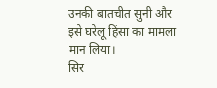उनकी बातचीत सुनी और इसे घरेलू हिंसा का मामला मान लिया।
सिर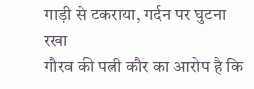गाड़ी से टकराया, गर्दन पर घुटना रखा
गौरव की पत्नी कौर का आरोप है कि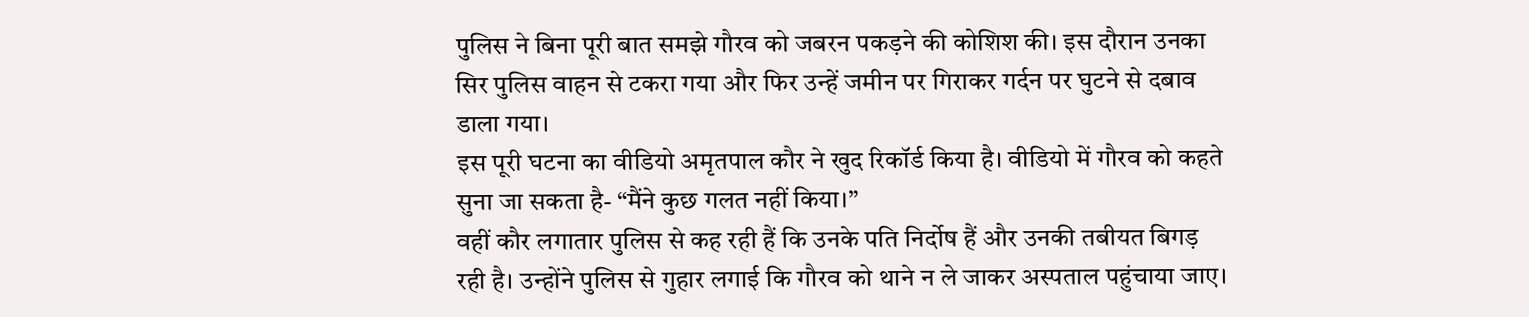पुलिस ने बिना पूरी बात समझे गौरव को जबरन पकड़ने की कोशिश की। इस दौरान उनका सिर पुलिस वाहन से टकरा गया और फिर उन्हें जमीन पर गिराकर गर्दन पर घुटने से दबाव डाला गया।
इस पूरी घटना का वीडियो अमृतपाल कौर ने खुद रिकॉर्ड किया है। वीडियो में गौरव को कहते सुना जा सकता है- “मैंने कुछ गलत नहीं किया।”
वहीं कौर लगातार पुलिस से कह रही हैं कि उनके पति निर्दोष हैं और उनकी तबीयत बिगड़ रही है। उन्होंने पुलिस से गुहार लगाई कि गौरव को थाने न ले जाकर अस्पताल पहुंचाया जाए।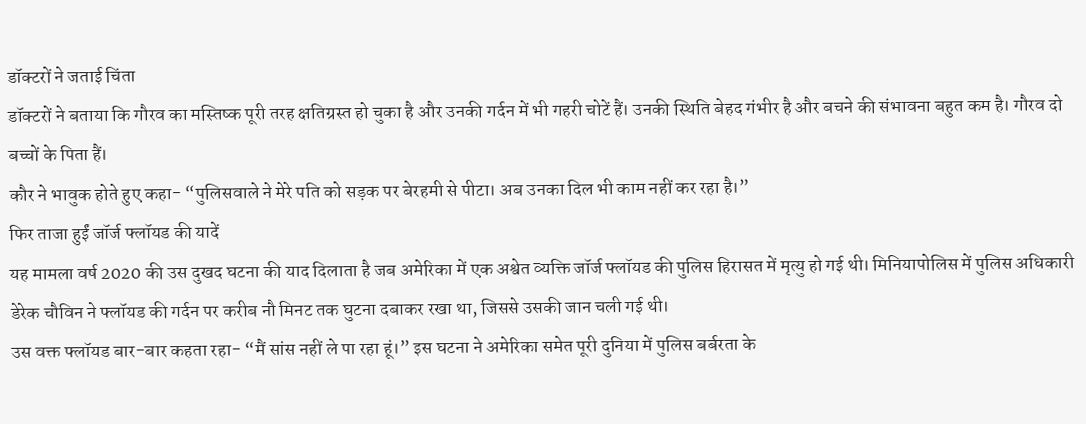डॉक्टरों ने जताई चिंता
डॉक्टरों ने बताया कि गौरव का मस्तिष्क पूरी तरह क्षतिग्रस्त हो चुका है और उनकी गर्दन में भी गहरी चोटें हैं। उनकी स्थिति बेहद गंभीर है और बचने की संभावना बहुत कम है। गौरव दो बच्चों के पिता हैं।
कौर ने भावुक होते हुए कहा- “पुलिसवाले ने मेरे पति को सड़क पर बेरहमी से पीटा। अब उनका दिल भी काम नहीं कर रहा है।”
फिर ताजा हुईं जॉर्ज फ्लॉयड की यादें
यह मामला वर्ष 2020 की उस दुखद घटना की याद दिलाता है जब अमेरिका में एक अश्वेत व्यक्ति जॉर्ज फ्लॉयड की पुलिस हिरासत में मृत्यु हो गई थी। मिनियापोलिस में पुलिस अधिकारी डेरेक चौविन ने फ्लॉयड की गर्दन पर करीब नौ मिनट तक घुटना दबाकर रखा था, जिससे उसकी जान चली गई थी।
उस वक्त फ्लॉयड बार-बार कहता रहा- “मैं सांस नहीं ले पा रहा हूं।” इस घटना ने अमेरिका समेत पूरी दुनिया में पुलिस बर्बरता के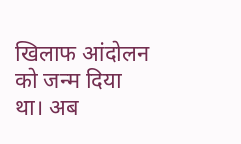खिलाफ आंदोलन को जन्म दिया था। अब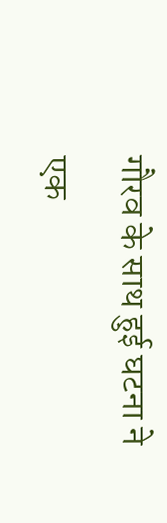गौरव के साथ हुई घटना ने एक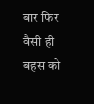बार फिर वैसी ही बहस को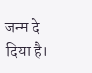जन्म दे दिया है।